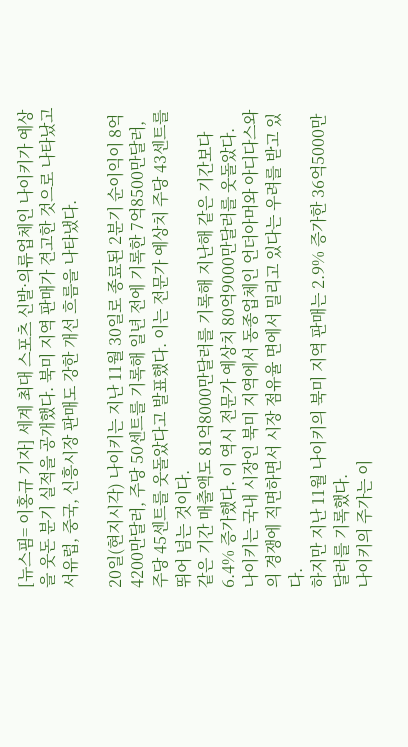[뉴스핌= 이홍규 기자] 세계 최대 스포츠 신발·의류업체인 나이키가 예상을 웃돈 분기 실적을 공개했다. 북미 지역 판매가 견고한 것으로 나타났고 서유럽, 중국, 신흥시장 판매도 강한 개선 흐름을 나타냈다.

20일(현지시각) 나이키는 지난 11월 30일로 종료된 2분기 순이익이 8억4200만달러, 주당 50센트를 기록해 일년 전에 기록한 7억8500만달러, 주당 45센트를 웃돌았다고 발표했다. 이는 전문가 예상치 주당 43센트를 뛰어 넘는 것이다.
같은 기간 매출액도 81억8000만달러를 기록해 지난해 같은 기간보다 6.4% 증가했다. 이 역시 전문가 예상치 80억9000만달러를 웃돌았다.
나이키는 국내 시장인 북미 지역에서 동종업체인 언더아머와 아디다스와의 경쟁에 직면하면서 시장 점유율 면에서 밀리고 있다는 우려를 받고 있다.
하지만 지난 11월 나이키의 북미 지역 판매는 2.9% 증가한 36억5000만달러를 기록했다.
나이키의 주가는 이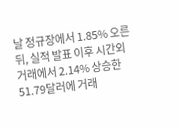날 정규장에서 1.85% 오른 뒤, 실적 발표 이후 시간외 거래에서 2.14% 상승한 51.79달러에 거래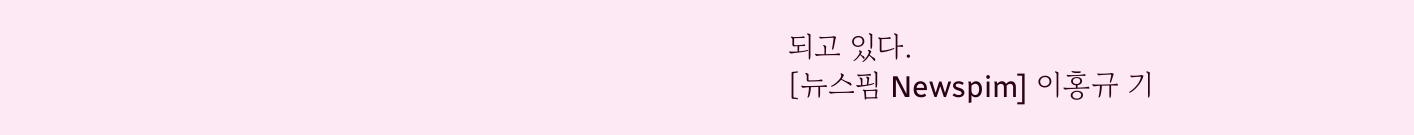되고 있다.
[뉴스핌 Newspim] 이홍규 기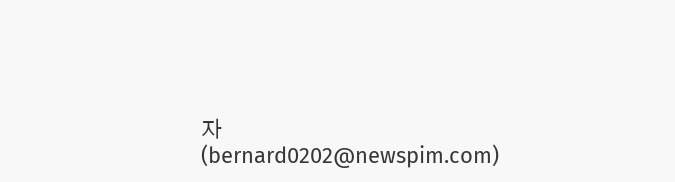자 (bernard0202@newspim.com)